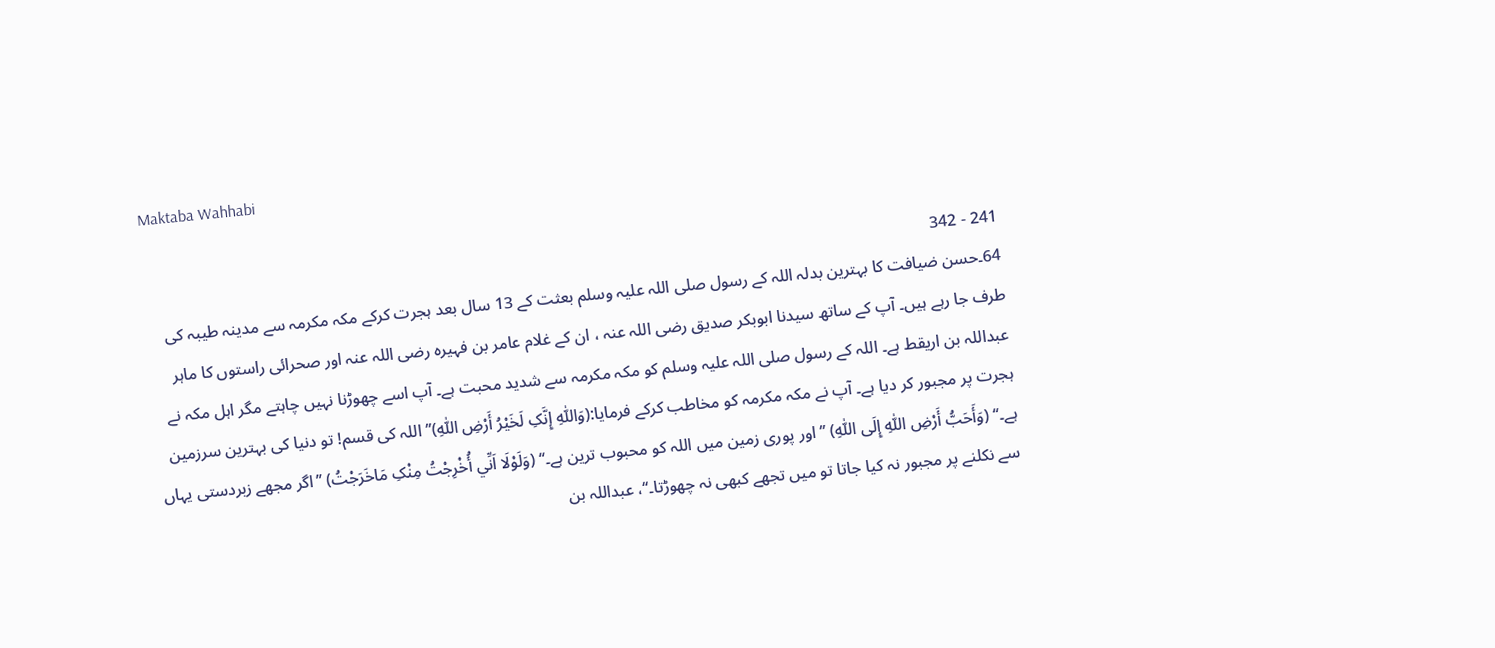Maktaba Wahhabi

241 - 342
64۔حسن ضیافت کا بہترین بدلہ اللہ کے رسول صلی اللہ علیہ وسلم بعثت کے 13 سال بعد ہجرت کرکے مکہ مکرمہ سے مدینہ طیبہ کی طرف جا رہے ہیں۔ آپ کے ساتھ سیدنا ابوبکر صدیق رضی اللہ عنہ ، ان کے غلام عامر بن فہیرہ رضی اللہ عنہ اور صحرائی راستوں کا ماہر عبداللہ بن اریقط ہے۔ اللہ کے رسول صلی اللہ علیہ وسلم کو مکہ مکرمہ سے شدید محبت ہے۔ آپ اسے چھوڑنا نہیں چاہتے مگر اہل مکہ نے ہجرت پر مجبور کر دیا ہے۔ آپ نے مکہ مکرمہ کو مخاطب کرکے فرمایا:(وَاللّٰہِ إِنَّکِ لَخَیْرُ أَرْضِ اللّٰہِ)’’اللہ کی قسم! تو دنیا کی بہترین سرزمین ہے۔‘‘ (وَأَحَبُّ أَرْضِ اللّٰہِ إِلَی اللّٰهِ) ’’ اور پوری زمین میں اللہ کو محبوب ترین ہے۔‘‘ (وَلَوْلَا اَنِّي أُخْرِجْتُ مِنْکِ مَاخَرَجْتُ) ’’اگر مجھے زبردستی یہاں سے نکلنے پر مجبور نہ کیا جاتا تو میں تجھے کبھی نہ چھوڑتا۔‘‘، عبداللہ بن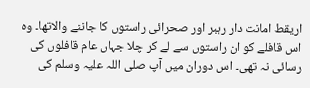اریقط امانت دار رہبر اور صحرائی راستوں کا جاننے والاتھا۔ وہ اس قافلے کو ان راستوں سے لے کر چلا جہاں عام قافلوں کی رسائی نہ تھی۔ اس دوران میں آپ صلی اللہ علیہ وسلم کی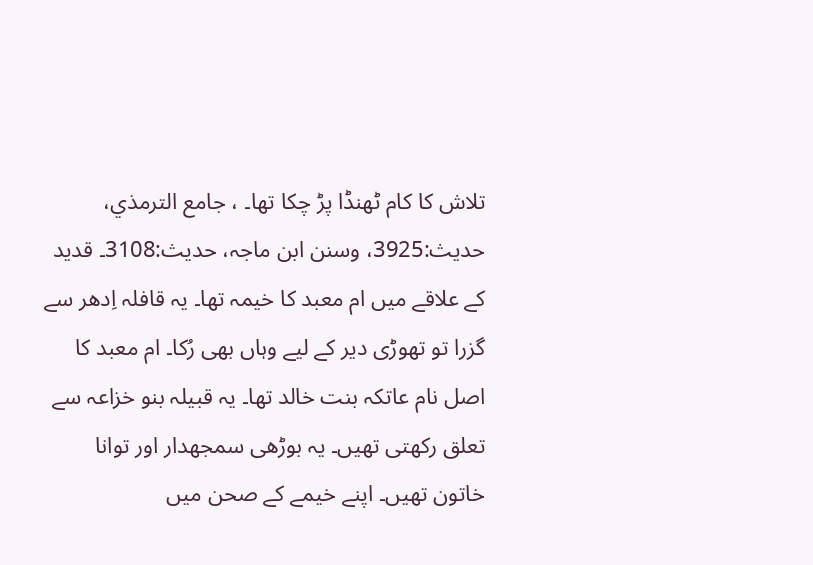تلاش کا کام ٹھنڈا پڑ چکا تھا۔ ، جامع الترمذي، حدیث:3925، وسنن ابن ماجہ، حدیث:3108۔ قدید کے علاقے میں ام معبد کا خیمہ تھا۔ یہ قافلہ اِدھر سے گزرا تو تھوڑی دیر کے لیے وہاں بھی رُکا۔ ام معبد کا اصل نام عاتکہ بنت خالد تھا۔ یہ قبیلہ بنو خزاعہ سے تعلق رکھتی تھیں۔ یہ بوڑھی سمجھدار اور توانا خاتون تھیں۔ اپنے خیمے کے صحن میں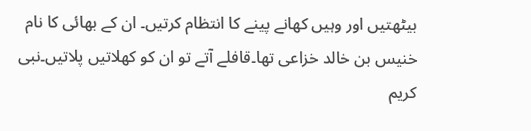بیٹھتیں اور وہیں کھانے پینے کا انتظام کرتیں۔ ان کے بھائی کا نام خنیس بن خالد خزاعی تھا۔قافلے آتے تو ان کو کھلاتیں پلاتیں۔نبی کریم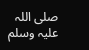صلی اللہ علیہ وسلم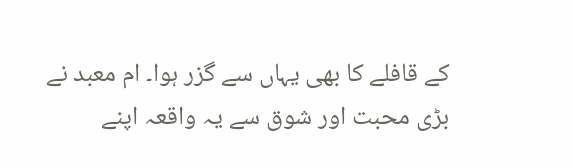کے قافلے کا بھی یہاں سے گزر ہوا۔ ام معبد نے بڑی محبت اور شوق سے یہ واقعہ اپنے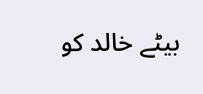بیٹے خالد کو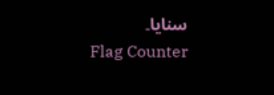سنایا۔
Flag Counter